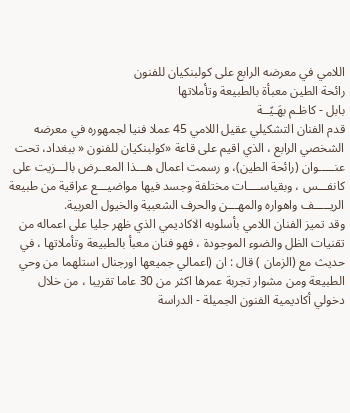اللامي في معرضه الرابع على كولبنكيان للفنون
رائحة الطين معبأة بالطبيعة وتأملاتها
بابل - كاظـم بهَـيًــة
قدم الفنان التشكيلي عقيل اللامي 45 عملا فنيا لجمهوره في معرضه الشخصي الرابع ، الذي اقيم على قاعة «كولبنكيان للفنون « ببغداد، تحت عنـــــوان (رائحة الطين)، و رسمت اعمال هـــذا المعــرض بالـــزيت على كانفـــس ، وبقياســــات مختلفة وجسد فيها مواضيـــع عراقية من طبيعة الريـــــف واهواره والمهـــن والحرف الشعبية والخيول العربية.
وقد تميز الفنان اللامي بأسلوبه الاكاديمي الذي ظهر جليا على اعماله من تقنيات الظل والضوء الموجودة ، فهو فنان معبأ بالطبيعة وتأملاتها ، في حديث مع (الزمان ) قال : ان (اعمالي جميعها اورجنال استلهما من وحي الطبيعة ومن مشوار تجربة عمرها اكثر من 30 عاما تقريبا ، من خلال دخولي أكاديمية الفنون الجميلة - الدراسة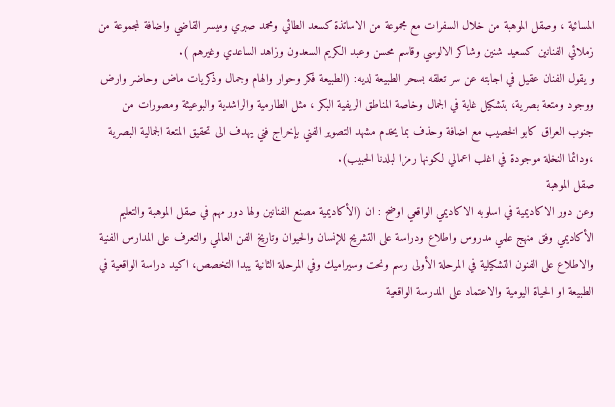المسائية ، وصقل الموهبة من خلال السفرات مع مجموعة من الاساتذة كسعد الطائي ومحمد صبري وميسر القاضي واضافة لمجموعة من زملائي الفنانين كسعيد شنين وشاكر الالوسي وقاسم محسن وعبد الكريم السعدون وزاهد الساعدي وغيرهم ).
و يقول الفنان عقيل في اجابته عن سر تعلقه بسحر الطبيعة لديه: (الطبيعة فكر وحوار والهام وجمال وذكريات ماض وحاضر وارض ووجود ومتعة بصرية، بتشكيل غاية في الجمال وخاصة المناطق الريفية البكر ، مثل الطارمية والراشدية والبوعيثة ومصورات من جنوب العراق كابو الخصيب مع اضافة وحذف بما يخدم مشهد التصوير الفني بإخراج فني يهدف الى تحقيق المتعة الجمالية البصرية ،ودائما النخلة موجودة في اغلب اعمالي لكونها رمزا لبلدنا الحبيب).
صقل الموهبة
وعن دور الاكاديمية في اسلوبه الاكاديمي الواقعي اوضح : ان (الأكاديمية مصنع الفنانين ولها دور مهم في صقل الموهبة والتعليم الأكاديمي وفق منهج علمي مدروس واطلاع ودراسة على التشريح للإنسان والحيوان وتاريخ الفن العالمي والتعرف على المدارس الفنية والاطلاع على الفنون التشكيلية في المرحلة الأولى رسم ونحت وسيراميك وفي المرحلة الثانية يبدا التخصص، اكيد دراسة الواقعية في الطبيعة او الحياة اليومية والاعتماد على المدرسة الواقعية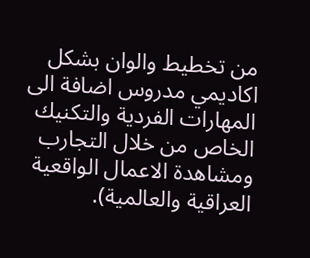من تخطيط والوان بشكل اكاديمي مدروس اضافة الى المهارات الفردية والتكنيك الخاص من خلال التجارب ومشاهدة الاعمال الواقعية العراقية والعالمية).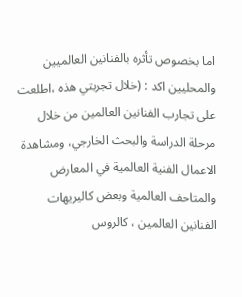اما بخصوص تأثره بالفنانين العالميين والمحليين اكد : (خلال تجربتي هذه ،اطلعت على تجارب الفنانين العالمين من خلال مرحلة الدراسة والبحث الخارجي، ومشاهدة الاعمال الفنية العالمية في المعارض والمتاحف العالمية وبعض كاليريهات الفنانين العالمين ، كالروس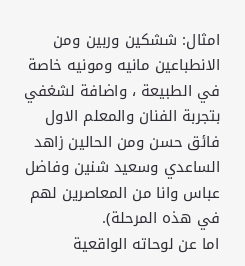امثال: ششكين وربين ومن الانطباعين مانيه ومونيه خاصة في الطبيعة ، واضافة لشغفي بتجربة الفنان والمعلم الاول فائق حسن ومن الحالين زاهد الساعدي وسعيد شنين وفاضل عباس وانا من المعاصرين لهم في هذه المرحلة).
اما عن لوحاته الواقعية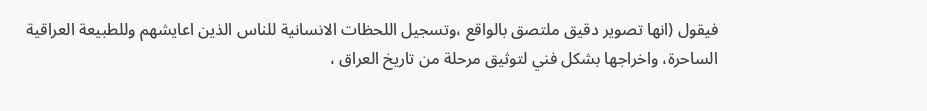فيقول (انها تصوير دقيق ملتصق بالواقع ،وتسجيل اللحظات الانسانية للناس الذين اعايشهم وللطبيعة العراقية الساحرة، واخراجها بشكل فني لتوثيق مرحلة من تاريخ العراق ،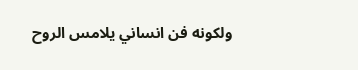ولكونه فن انساني يلامس الروح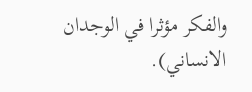والفكر مؤثرا في الوجدان الانساني).